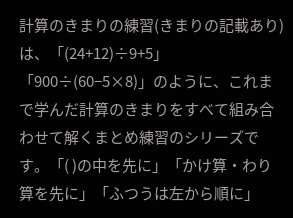計算のきまりの練習(きまりの記載あり)は、「(24+12)÷9+5」「900÷(60−5×8)」のように、これまで学んだ計算のきまりをすべて組み合わせて解くまとめ練習のシリーズです。「( )の中を先に」「かけ算・わり算を先に」「ふつうは左から順に」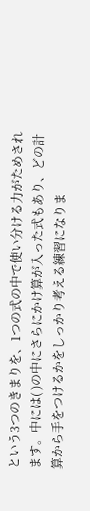という3つのきまりを、1つの式の中で使い分ける力がためされます。中には( )の中にさらにかけ算が入った式もあり、どの計算から手をつけるかをしっかり考える練習になりま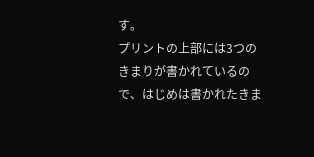す。
プリントの上部には3つのきまりが書かれているので、はじめは書かれたきま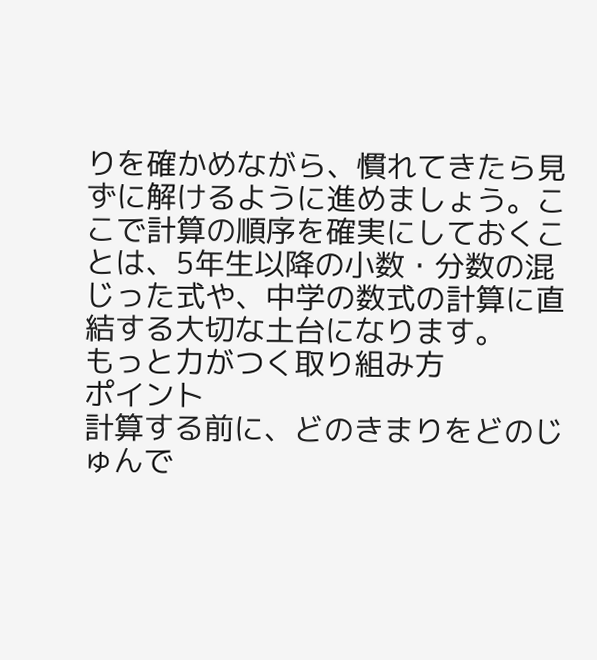りを確かめながら、慣れてきたら見ずに解けるように進めましょう。ここで計算の順序を確実にしておくことは、5年生以降の小数・分数の混じった式や、中学の数式の計算に直結する大切な土台になります。
もっと力がつく取り組み方
ポイント
計算する前に、どのきまりをどのじゅんで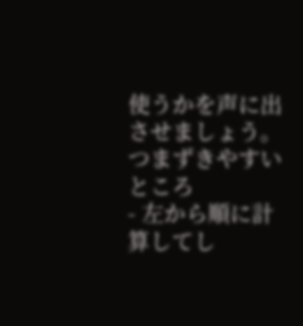使うかを声に出させましょう。
つまずきやすいところ
- 左から順に計算してし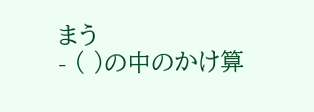まう
- ( )の中のかけ算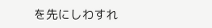を先にしわすれ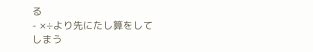る
- ×÷より先にたし算をしてしまう